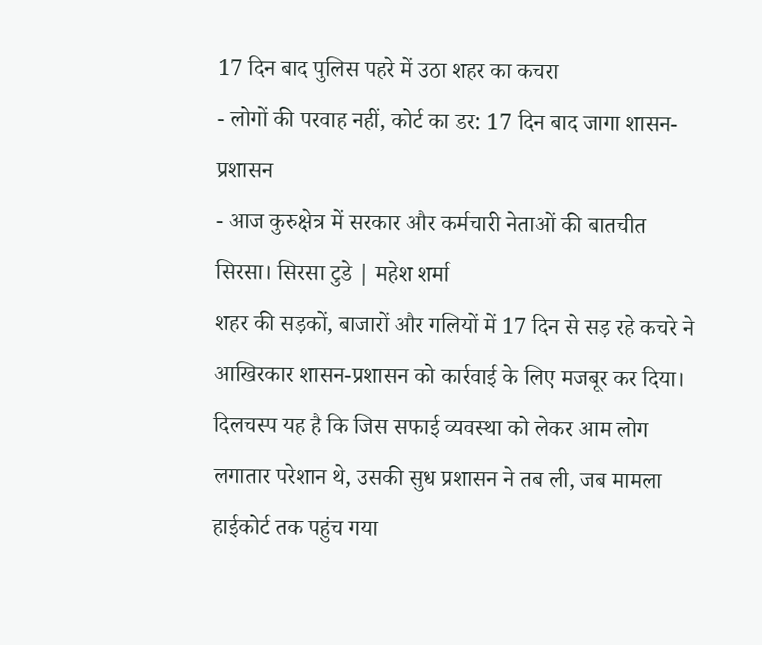17 दिन बाद पुलिस पहरे में उठा शहर का कचरा
- लोगों की परवाह नहीं, कोर्ट का डर: 17 दिन बाद जागा शासन-प्रशासन
- आज कुरुक्षेत्र में सरकार और कर्मचारी नेताओं की बातचीत
सिरसा। सिरसा टुडे | महेश शर्मा
शहर की सड़कों, बाजारों और गलियों में 17 दिन से सड़ रहे कचरे ने आखिरकार शासन-प्रशासन को कार्रवाई के लिए मजबूर कर दिया। दिलचस्प यह है कि जिस सफाई व्यवस्था को लेकर आम लोग लगातार परेशान थे, उसकी सुध प्रशासन ने तब ली, जब मामला हाईकोर्ट तक पहुंच गया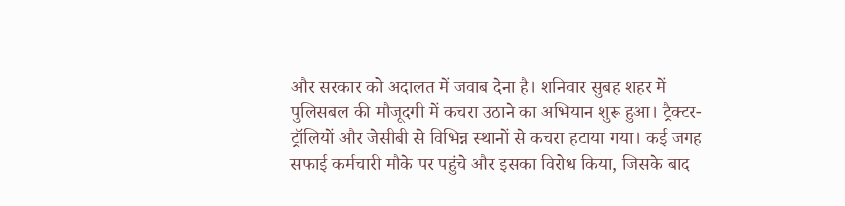और सरकार को अदालत में जवाब देना है। शनिवार सुबह शहर में पुलिसबल की मौजूदगी में कचरा उठाने का अभियान शुरू हुआ। ट्रैक्टर-ट्रॉलियों और जेसीबी से विभिन्न स्थानों से कचरा हटाया गया। कई जगह सफाई कर्मचारी मौके पर पहुंचे और इसका विरोध किया, जिसके बाद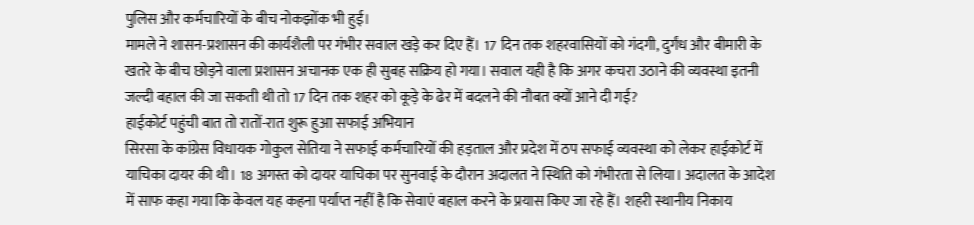पुलिस और कर्मचारियों के बीच नोकझोंक भी हुई।
मामले ने शासन-प्रशासन की कार्यशैली पर गंभीर सवाल खड़े कर दिए हैं। 17 दिन तक शहरवासियों को गंदगी, दुर्गंध और बीमारी के खतरे के बीच छोड़ने वाला प्रशासन अचानक एक ही सुबह सक्रिय हो गया। सवाल यही है कि अगर कचरा उठाने की व्यवस्था इतनी जल्दी बहाल की जा सकती थी तो 17 दिन तक शहर को कूड़े के ढेर में बदलने की नौबत क्यों आने दी गई?
हाईकोर्ट पहुंची बात तो रातों-रात शुरू हुआ सफाई अभियान
सिरसा के कांग्रेस विधायक गोकुल सेतिया ने सफाई कर्मचारियों की हड़ताल और प्रदेश में ठप सफाई व्यवस्था को लेकर हाईकोर्ट में याचिका दायर की थी। 18 अगस्त को दायर याचिका पर सुनवाई के दौरान अदालत ने स्थिति को गंभीरता से लिया। अदालत के आदेश में साफ कहा गया कि केवल यह कहना पर्याप्त नहीं है कि सेवाएं बहाल करने के प्रयास किए जा रहे हैं। शहरी स्थानीय निकाय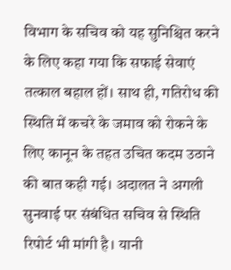विभाग के सचिव को यह सुनिश्चित करने के लिए कहा गया कि सफाई सेवाएं तत्काल बहाल हों। साथ ही, गतिरोध की स्थिति में कचरे के जमाव को रोकने के लिए कानून के तहत उचित कदम उठाने की बात कही गई। अदालत ने अगली सुनवाई पर संबंधित सचिव से स्थिति रिपोर्ट भी मांगी है। यानी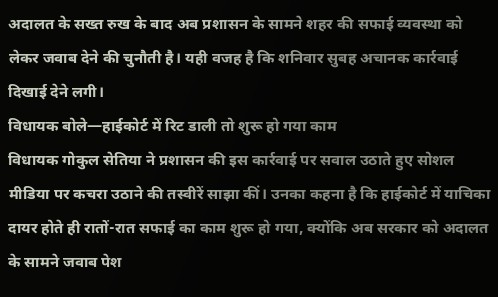अदालत के सख्त रुख के बाद अब प्रशासन के सामने शहर की सफाई व्यवस्था को लेकर जवाब देने की चुनौती है। यही वजह है कि शनिवार सुबह अचानक कार्रवाई दिखाई देने लगी।
विधायक बोले—हाईकोर्ट में रिट डाली तो शुरू हो गया काम
विधायक गोकुल सेतिया ने प्रशासन की इस कार्रवाई पर सवाल उठाते हुए सोशल मीडिया पर कचरा उठाने की तस्वीरें साझा कीं। उनका कहना है कि हाईकोर्ट में याचिका दायर होते ही रातों-रात सफाई का काम शुरू हो गया, क्योंकि अब सरकार को अदालत के सामने जवाब पेश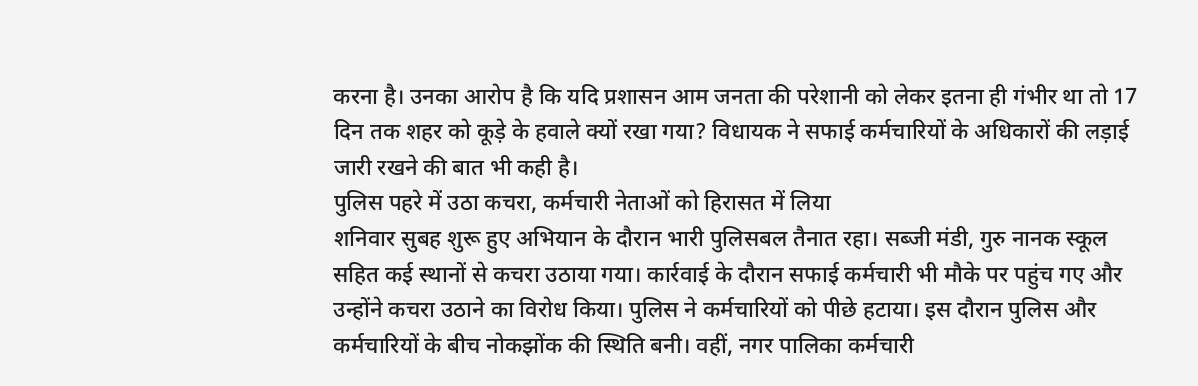करना है। उनका आरोप है कि यदि प्रशासन आम जनता की परेशानी को लेकर इतना ही गंभीर था तो 17 दिन तक शहर को कूड़े के हवाले क्यों रखा गया? विधायक ने सफाई कर्मचारियों के अधिकारों की लड़ाई जारी रखने की बात भी कही है।
पुलिस पहरे में उठा कचरा, कर्मचारी नेताओं को हिरासत में लिया
शनिवार सुबह शुरू हुए अभियान के दौरान भारी पुलिसबल तैनात रहा। सब्जी मंडी, गुरु नानक स्कूल सहित कई स्थानों से कचरा उठाया गया। कार्रवाई के दौरान सफाई कर्मचारी भी मौके पर पहुंच गए और उन्होंने कचरा उठाने का विरोध किया। पुलिस ने कर्मचारियों को पीछे हटाया। इस दौरान पुलिस और कर्मचारियों के बीच नोकझोंक की स्थिति बनी। वहीं, नगर पालिका कर्मचारी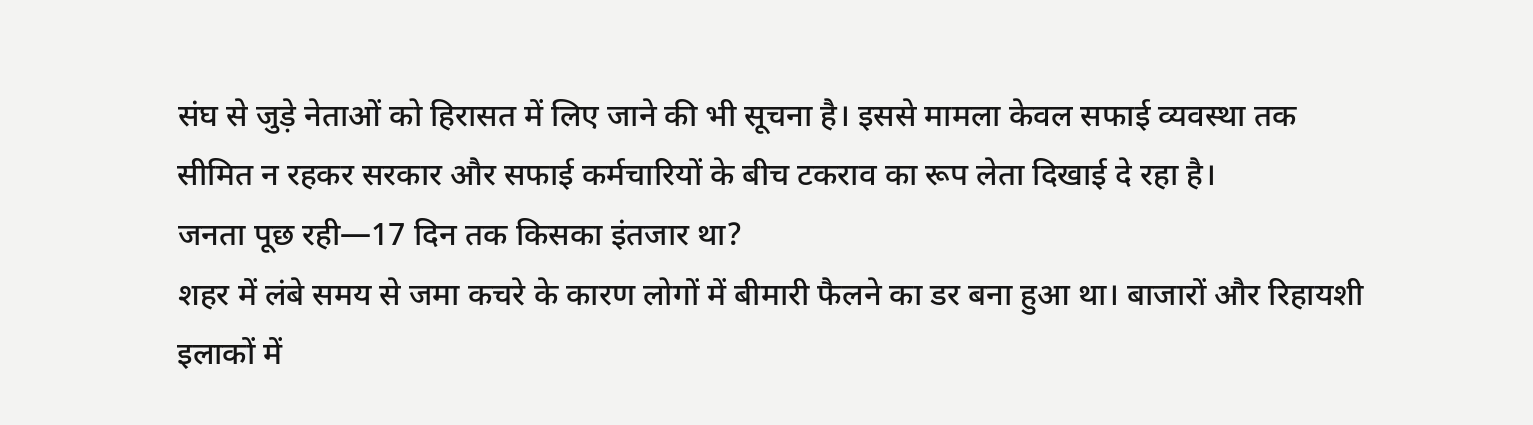संघ से जुड़े नेताओं को हिरासत में लिए जाने की भी सूचना है। इससे मामला केवल सफाई व्यवस्था तक सीमित न रहकर सरकार और सफाई कर्मचारियों के बीच टकराव का रूप लेता दिखाई दे रहा है।
जनता पूछ रही—17 दिन तक किसका इंतजार था?
शहर में लंबे समय से जमा कचरे के कारण लोगों में बीमारी फैलने का डर बना हुआ था। बाजारों और रिहायशी इलाकों में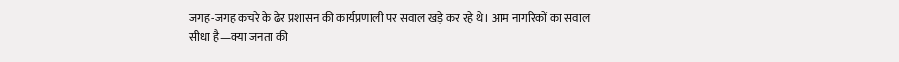जगह-जगह कचरे के ढेर प्रशासन की कार्यप्रणाली पर सवाल खड़े कर रहे थे। आम नागरिकों का सवाल सीधा है—क्या जनता की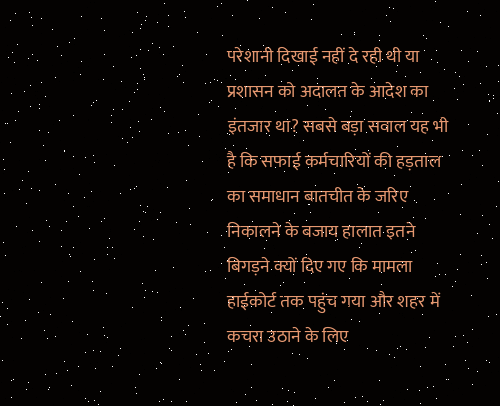परेशानी दिखाई नहीं दे रही थी या प्रशासन को अदालत के आदेश का इंतजार था? सबसे बड़ा सवाल यह भी है कि सफाई कर्मचारियों की हड़ताल का समाधान बातचीत के जरिए निकालने के बजाय हालात इतने बिगड़ने क्यों दिए गए कि मामला हाईकोर्ट तक पहुंच गया और शहर में कचरा उठाने के लिए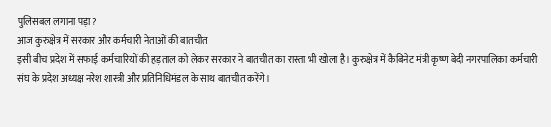पुलिसबल लगाना पड़ा?
आज कुरुक्षेत्र में सरकार और कर्मचारी नेताओं की बातचीत
इसी बीच प्रदेश में सफाई कर्मचारियों की हड़ताल को लेकर सरकार ने बातचीत का रास्ता भी खोला है। कुरुक्षेत्र में कैबिनेट मंत्री कृष्ण बेदी नगरपालिका कर्मचारी संघ के प्रदेश अध्यक्ष नरेश शास्त्री और प्रतिनिधिमंडल के साथ बातचीत करेंगे।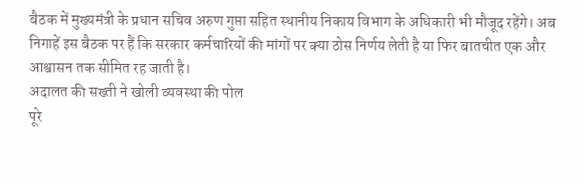बैठक में मुख्यमंत्री के प्रधान सचिव अरुण गुप्ता सहित स्थानीय निकाय विभाग के अधिकारी भी मौजूद रहेंगे। अब निगाहें इस बैठक पर हैं कि सरकार कर्मचारियों की मांगों पर क्या ठोस निर्णय लेती है या फिर बातचीत एक और आश्वासन तक सीमित रह जाती है।
अदालत की सख्ती ने खोली व्यवस्था की पोल
पूरे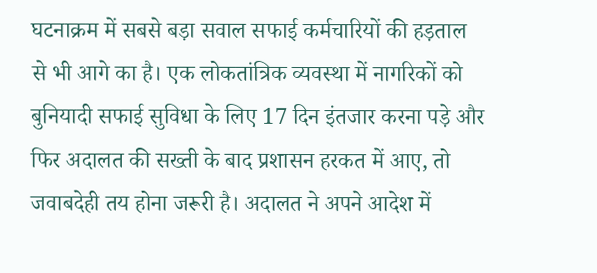घटनाक्रम में सबसे बड़ा सवाल सफाई कर्मचारियों की हड़ताल से भी आगे का है। एक लोकतांत्रिक व्यवस्था में नागरिकों को बुनियादी सफाई सुविधा के लिए 17 दिन इंतजार करना पड़े और फिर अदालत की सख्ती के बाद प्रशासन हरकत में आए, तो जवाबदेही तय होना जरूरी है। अदालत ने अपने आदेश में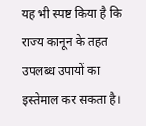यह भी स्पष्ट किया है कि राज्य कानून के तहत उपलब्ध उपायों का इस्तेमाल कर सकता है।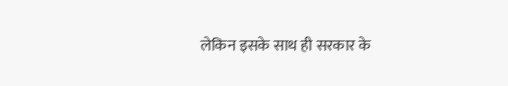लेकिन इसके साथ ही सरकार के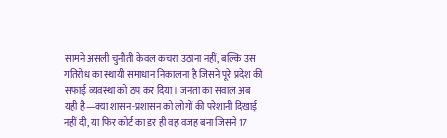सामने असली चुनौती केवल कचरा उठाना नहीं, बल्कि उस गतिरोध का स्थायी समाधान निकालना है जिसने पूरे प्रदेश की सफाई व्यवस्था को ठप कर दिया। जनता का सवाल अब यही है—क्या शासन-प्रशासन को लोगों की परेशानी दिखाई नहीं दी, या फिर कोर्ट का डर ही वह वजह बना जिसने 17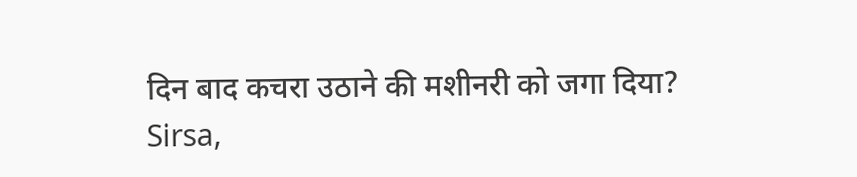दिन बाद कचरा उठाने की मशीनरी को जगा दिया?
Sirsa,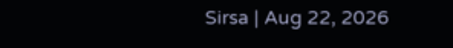Sirsa | Aug 22, 2026